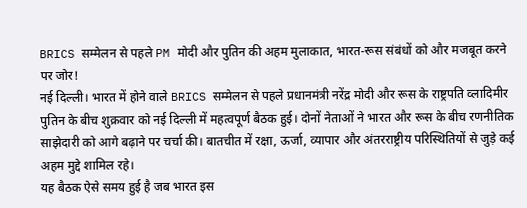BRICS सम्मेलन से पहले PM मोदी और पुतिन की अहम मुलाकात, भारत-रूस संबंधों को और मजबूत करने पर जोर!
नई दिल्ली। भारत में होने वाले BRICS सम्मेलन से पहले प्रधानमंत्री नरेंद्र मोदी और रूस के राष्ट्रपति व्लादिमीर पुतिन के बीच शुक्रवार को नई दिल्ली में महत्वपूर्ण बैठक हुई। दोनों नेताओं ने भारत और रूस के बीच रणनीतिक साझेदारी को आगे बढ़ाने पर चर्चा की। बातचीत में रक्षा, ऊर्जा, व्यापार और अंतरराष्ट्रीय परिस्थितियों से जुड़े कई अहम मुद्दे शामिल रहे।
यह बैठक ऐसे समय हुई है जब भारत इस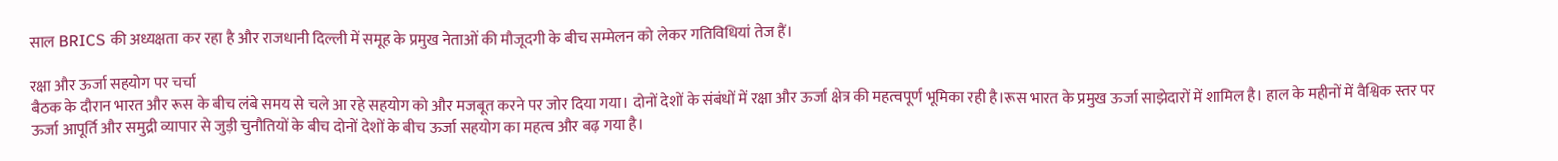साल BRICS की अध्यक्षता कर रहा है और राजधानी दिल्ली में समूह के प्रमुख नेताओं की मौजूदगी के बीच सम्मेलन को लेकर गतिविधियां तेज हैं।

रक्षा और ऊर्जा सहयोग पर चर्चा
बैठक के दौरान भारत और रूस के बीच लंबे समय से चले आ रहे सहयोग को और मजबूत करने पर जोर दिया गया। दोनों देशों के संबंधों में रक्षा और ऊर्जा क्षेत्र की महत्वपूर्ण भूमिका रही है।रूस भारत के प्रमुख ऊर्जा साझेदारों में शामिल है। हाल के महीनों में वैश्विक स्तर पर ऊर्जा आपूर्ति और समुद्री व्यापार से जुड़ी चुनौतियों के बीच दोनों देशों के बीच ऊर्जा सहयोग का महत्व और बढ़ गया है।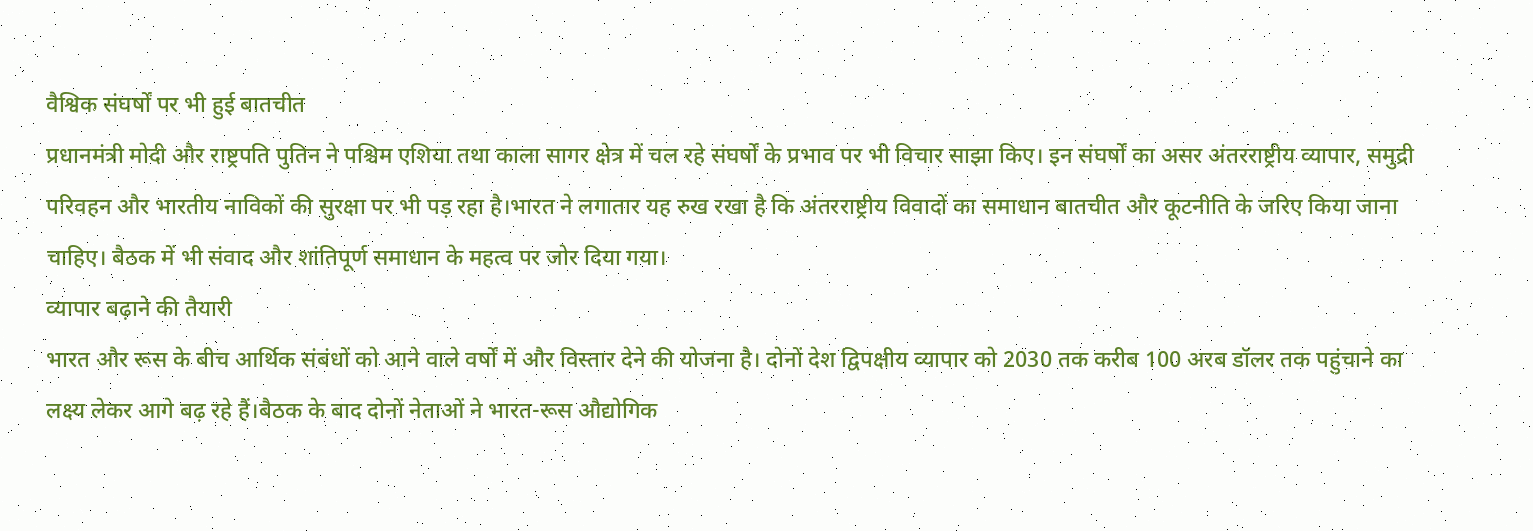वैश्विक संघर्षों पर भी हुई बातचीत
प्रधानमंत्री मोदी और राष्ट्रपति पुतिन ने पश्चिम एशिया तथा काला सागर क्षेत्र में चल रहे संघर्षों के प्रभाव पर भी विचार साझा किए। इन संघर्षों का असर अंतरराष्ट्रीय व्यापार, समुद्री परिवहन और भारतीय नाविकों की सुरक्षा पर भी पड़ रहा है।भारत ने लगातार यह रुख रखा है कि अंतरराष्ट्रीय विवादों का समाधान बातचीत और कूटनीति के जरिए किया जाना चाहिए। बैठक में भी संवाद और शांतिपूर्ण समाधान के महत्व पर जोर दिया गया।
व्यापार बढ़ाने की तैयारी
भारत और रूस के बीच आर्थिक संबंधों को आने वाले वर्षों में और विस्तार देने की योजना है। दोनों देश द्विपक्षीय व्यापार को 2030 तक करीब 100 अरब डॉलर तक पहुंचाने का लक्ष्य लेकर आगे बढ़ रहे हैं।बैठक के बाद दोनों नेताओं ने भारत-रूस औद्योगिक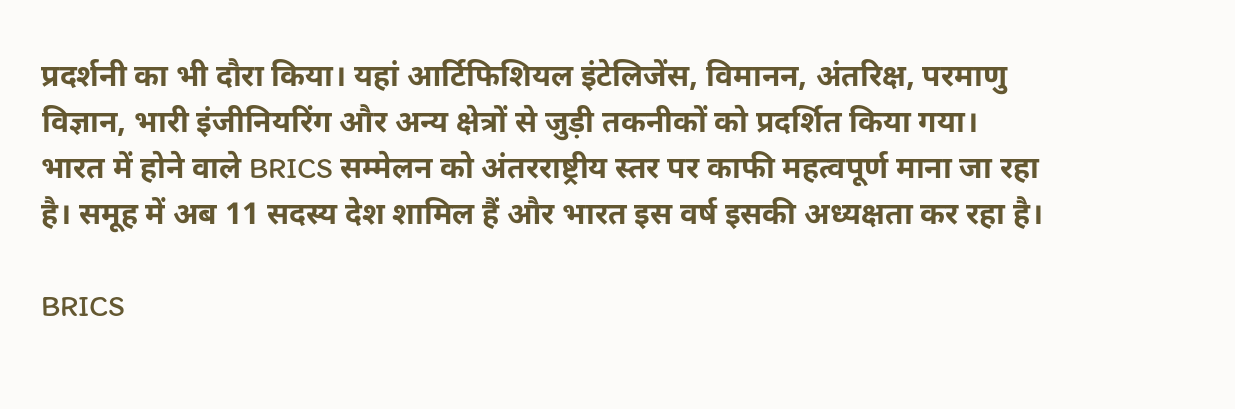प्रदर्शनी का भी दौरा किया। यहां आर्टिफिशियल इंटेलिजेंस, विमानन, अंतरिक्ष, परमाणु विज्ञान, भारी इंजीनियरिंग और अन्य क्षेत्रों से जुड़ी तकनीकों को प्रदर्शित किया गया।
भारत में होने वाले BRICS सम्मेलन को अंतरराष्ट्रीय स्तर पर काफी महत्वपूर्ण माना जा रहा है। समूह में अब 11 सदस्य देश शामिल हैं और भारत इस वर्ष इसकी अध्यक्षता कर रहा है।

BRICS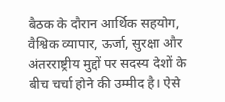बैठक के दौरान आर्थिक सहयोग, वैश्विक व्यापार, ऊर्जा, सुरक्षा और अंतरराष्ट्रीय मुद्दों पर सदस्य देशों के बीच चर्चा होने की उम्मीद है। ऐसे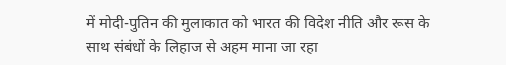में मोदी-पुतिन की मुलाकात को भारत की विदेश नीति और रूस के साथ संबंधों के लिहाज से अहम माना जा रहा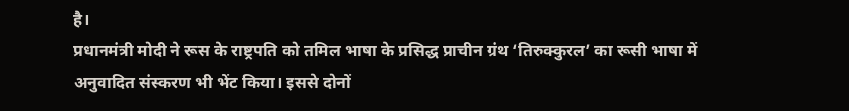है।
प्रधानमंत्री मोदी ने रूस के राष्ट्रपति को तमिल भाषा के प्रसिद्ध प्राचीन ग्रंथ ‘तिरुक्कुरल’ का रूसी भाषा में अनुवादित संस्करण भी भेंट किया। इससे दोनों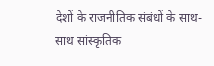देशों के राजनीतिक संबंधों के साथ-साथ सांस्कृतिक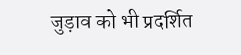जुड़ाव को भी प्रदर्शित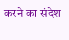करने का संदेश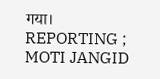गया।
REPORTING ; MOTI JANGID